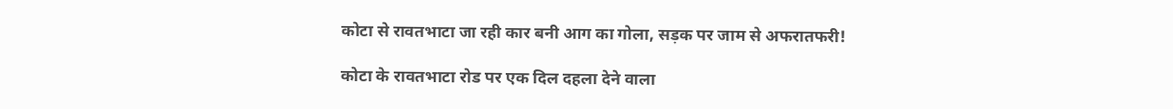कोटा से रावतभाटा जा रही कार बनी आग का गोला, सड़क पर जाम से अफरातफरी!

कोटा के रावतभाटा रोड पर एक दिल दहला देने वाला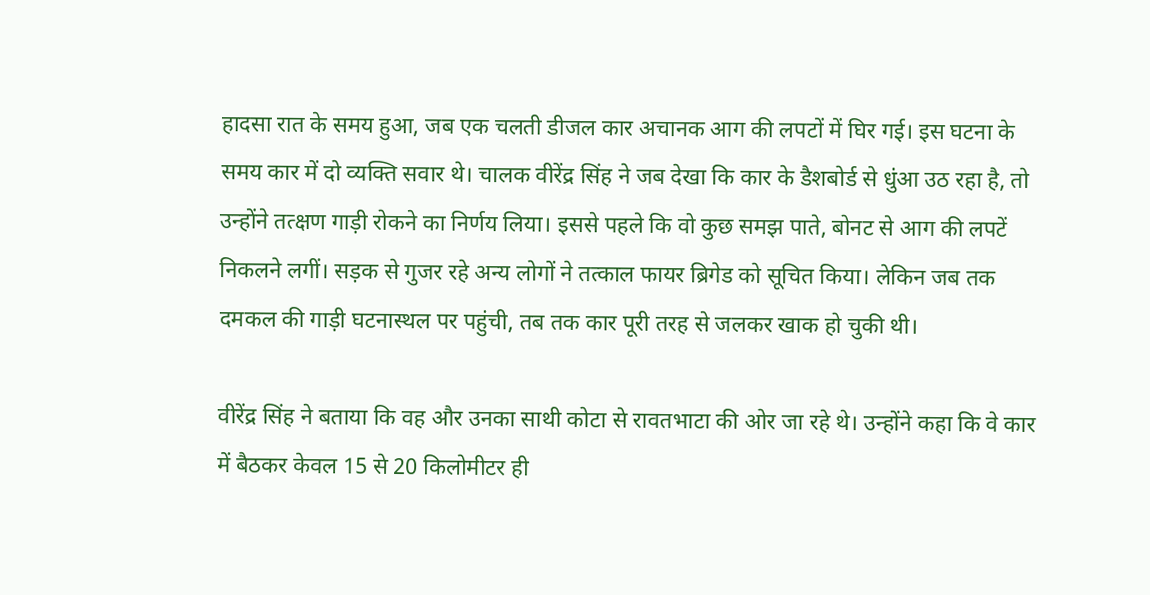हादसा रात के समय हुआ, जब एक चलती डीजल कार अचानक आग की लपटों में घिर गई। इस घटना के समय कार में दो व्यक्ति सवार थे। चालक वीरेंद्र सिंह ने जब देखा कि कार के डैशबोर्ड से धुंआ उठ रहा है, तो उन्होंने तत्क्षण गाड़ी रोकने का निर्णय लिया। इससे पहले कि वो कुछ समझ पाते, बोनट से आग की लपटें निकलने लगीं। सड़क से गुजर रहे अन्य लोगों ने तत्काल फायर ब्रिगेड को सूचित किया। लेकिन जब तक दमकल की गाड़ी घटनास्थल पर पहुंची, तब तक कार पूरी तरह से जलकर खाक हो चुकी थी।

वीरेंद्र सिंह ने बताया कि वह और उनका साथी कोटा से रावतभाटा की ओर जा रहे थे। उन्होंने कहा कि वे कार में बैठकर केवल 15 से 20 किलोमीटर ही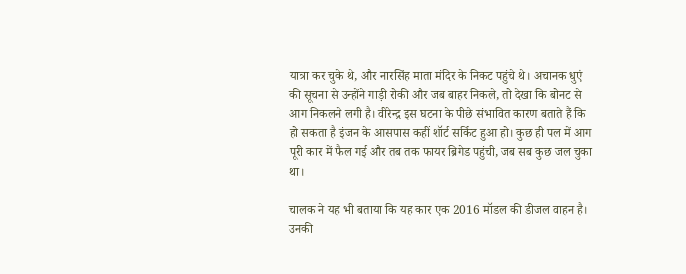यात्रा कर चुके थे, और नारसिंह माता मंदिर के निकट पहुंचे थे। अचानक धुएं की सूचना से उन्होंने गाड़ी रोकी और जब बाहर निकले, तो देखा कि बोनट से आग निकलने लगी है। वीरेन्द्र इस घटना के पीछे संभावित कारण बताते हैं कि हो सकता है इंजन के आसपास कहीं शॉर्ट सर्किट हुआ हो। कुछ ही पल में आग पूरी कार में फैल गई और तब तक फायर ब्रिगेड पहुंची, जब सब कुछ जल चुका था।

चालक ने यह भी बताया कि यह कार एक 2016 मॉडल की डीजल वाहन है। उनकी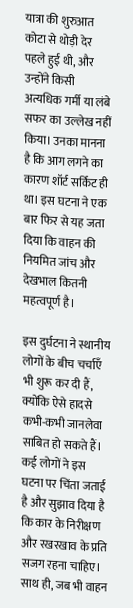यात्रा की शुरुआत कोटा से थोड़ी देर पहले हुई थी, और उन्होंने किसी अत्यधिक गर्मी या लंबे सफर का उल्लेख नहीं किया। उनका मानना है कि आग लगने का कारण शॉर्ट सर्किट ही था। इस घटना ने एक बार फिर से यह जता दिया कि वाहन की नियमित जांच और देखभाल कितनी महत्वपूर्ण है।

इस दुर्घटना ने स्थानीय लोगों के बीच चर्चाएँ भी शुरू कर दी हैं, क्योंकि ऐसे हादसे कभी-कभी जानलेवा साबित हो सकते हैं। कई लोगों ने इस घटना पर चिंता जताई है और सुझाव दिया है कि कार के निरीक्षण और रखरखाव के प्रति सजग रहना चाहिए। साथ ही, जब भी वाहन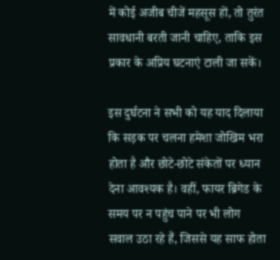में कोई अजीब चीजें महसूस हों, तो तुरंत सावधानी बरती जानी चाहिए, ताकि इस प्रकार के अप्रिय घटनाएं टाली जा सकें।

इस दुर्घटना ने सभी को यह याद दिलाया कि सड़क पर चलना हमेशा जोखिम भरा होता है और छोटे-छोटे संकेतों पर ध्यान देना आवश्यक है। वहीं, फायर ब्रिगेड के समय पर न पहुंच पाने पर भी लोग सवाल उठा रहे हैं, जिससे यह साफ होता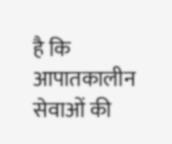है कि आपातकालीन सेवाओं की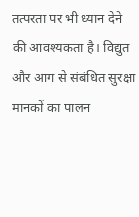तत्परता पर भी ध्यान देने की आवश्यकता है। विद्युत और आग से संबंधित सुरक्षा मानकों का पालन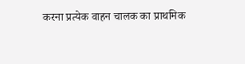करना प्रत्येक वाहन चालक का प्राथमिक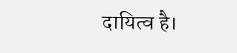दायित्व है।